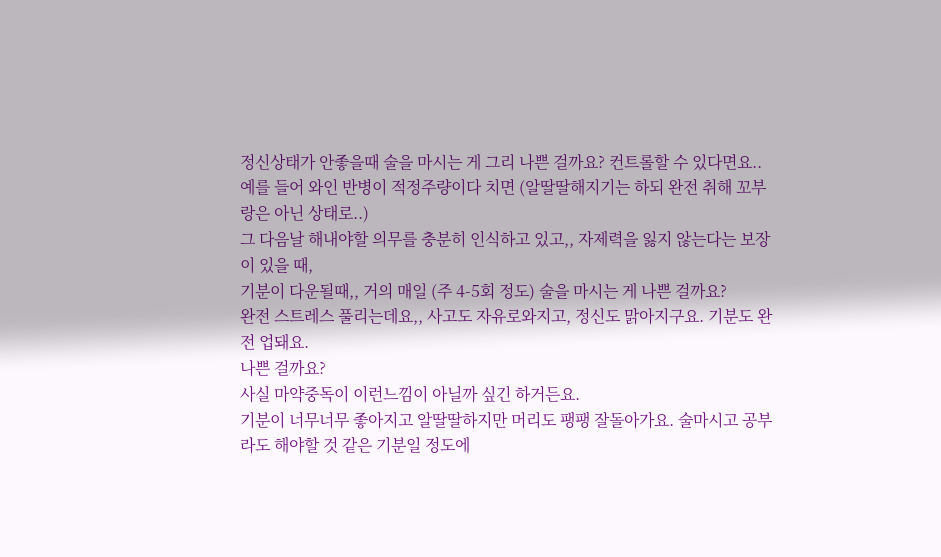정신상태가 안좋을때 술을 마시는 게 그리 나쁜 걸까요? 컨트롤할 수 있다면요..
예를 들어 와인 반병이 적정주량이다 치면 (알딸딸해지기는 하되 완전 취해 꼬부랑은 아닌 상태로..)
그 다음날 해내야할 의무를 충분히 인식하고 있고,, 자제력을 잃지 않는다는 보장이 있을 때,
기분이 다운될때,, 거의 매일 (주 4-5회 정도) 술을 마시는 게 나쁜 걸까요?
완전 스트레스 풀리는데요,, 사고도 자유로와지고, 정신도 맑아지구요. 기분도 완전 업돼요.
나쁜 걸까요?
사실 마약중독이 이런느낌이 아닐까 싶긴 하거든요.
기분이 너무너무 좋아지고 알딸딸하지만 머리도 팽팽 잘돌아가요. 술마시고 공부라도 해야할 것 같은 기분일 정도에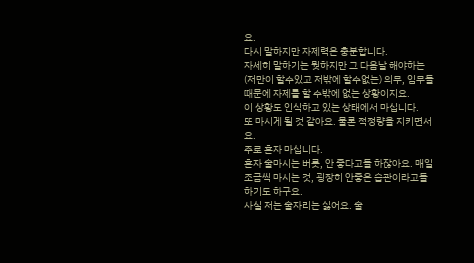요.
다시 말하지만 자제력은 충분합니다.
자세히 말하기는 뭣하지만 그 다음날 해야하는 (저만이 할수있고 저밖에 할수없는) 의무, 임무들 때문에 자제를 할 수밖에 없는 상황이지요.
이 상황도 인식하고 있는 상태에서 마십니다.
또 마시게 될 것 같아요. 물론 적정량을 지키면서요.
주로 혼자 마십니다.
혼자 술마시는 버릇, 안 좋다고들 하잖아요. 매일 조금씩 마시는 것, 굉장히 안좋은 습관이라고들 하기도 하구요.
사실 저는 술자리는 싫어요. 술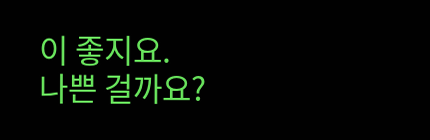이 좋지요.
나쁜 걸까요?